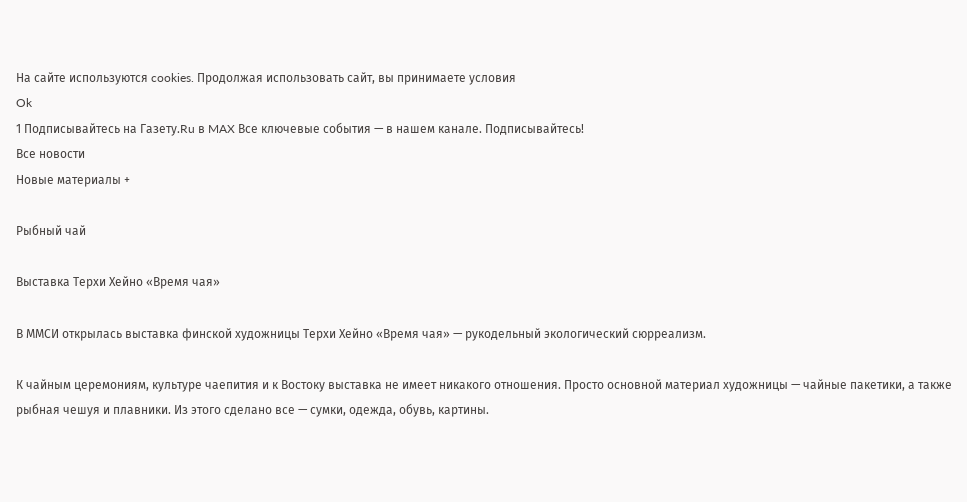На сайте используются cookies. Продолжая использовать сайт, вы принимаете условия
Ok
1 Подписывайтесь на Газету.Ru в MAX Все ключевые события — в нашем канале. Подписывайтесь!
Все новости
Новые материалы +

Рыбный чай

Выставка Терхи Хейно «Время чая»

В ММСИ открылась выставка финской художницы Терхи Хейно «Время чая» — рукодельный экологический сюрреализм.

К чайным церемониям, культуре чаепития и к Востоку выставка не имеет никакого отношения. Просто основной материал художницы — чайные пакетики, а также рыбная чешуя и плавники. Из этого сделано все — сумки, одежда, обувь, картины.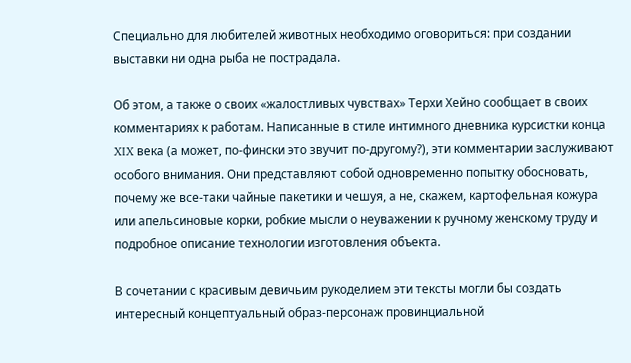Специально для любителей животных необходимо оговориться: при создании выставки ни одна рыба не пострадала.

Об этом, а также о своих «жалостливых чувствах» Терхи Хейно сообщает в своих комментариях к работам. Написанные в стиле интимного дневника курсистки конца XIX века (а может, по-фински это звучит по-другому?), эти комментарии заслуживают особого внимания. Они представляют собой одновременно попытку обосновать, почему же все-таки чайные пакетики и чешуя, а не, скажем, картофельная кожура или апельсиновые корки, робкие мысли о неуважении к ручному женскому труду и подробное описание технологии изготовления объекта.

В сочетании с красивым девичьим рукоделием эти тексты могли бы создать интересный концептуальный образ-персонаж провинциальной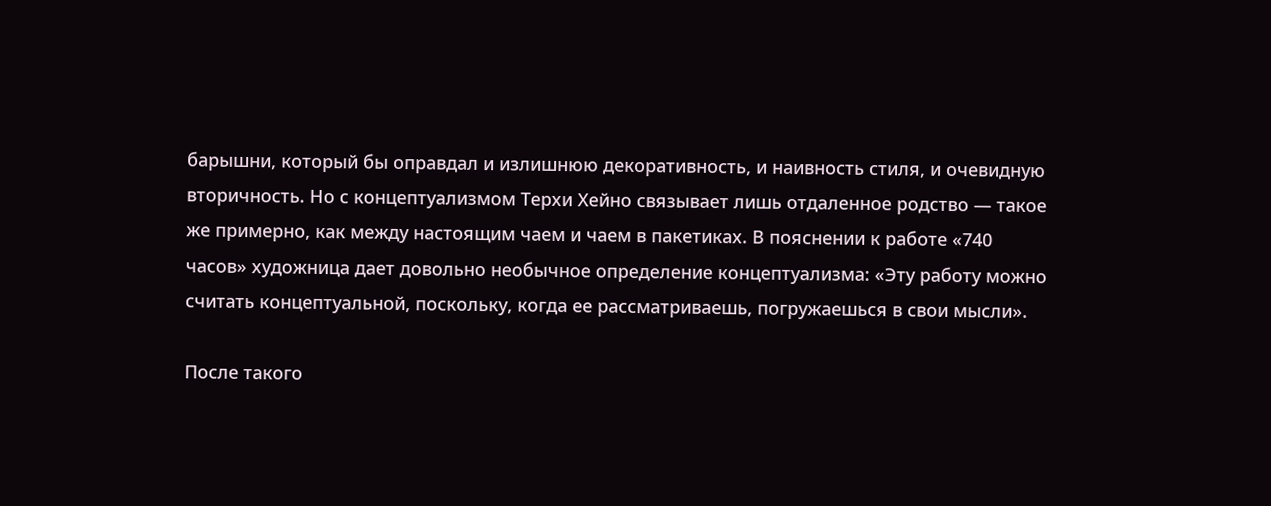барышни, который бы оправдал и излишнюю декоративность, и наивность стиля, и очевидную вторичность. Но с концептуализмом Терхи Хейно связывает лишь отдаленное родство — такое же примерно, как между настоящим чаем и чаем в пакетиках. В пояснении к работе «740 часов» художница дает довольно необычное определение концептуализма: «Эту работу можно считать концептуальной, поскольку, когда ее рассматриваешь, погружаешься в свои мысли».

После такого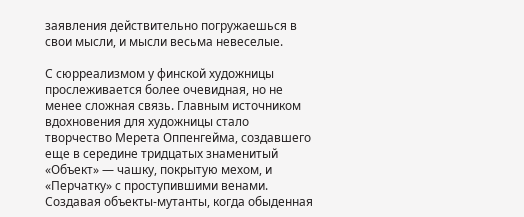заявления действительно погружаешься в свои мысли, и мысли весьма невеселые.

С сюрреализмом у финской художницы прослеживается более очевидная, но не менее сложная связь. Главным источником вдохновения для художницы стало творчество Мерета Оппенгейма, создавшего еще в середине тридцатых знаменитый «Объект» — чашку, покрытую мехом, и «Перчатку» с проступившими венами. Создавая объекты-мутанты, когда обыденная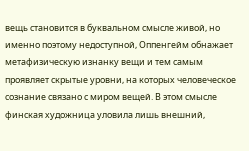вещь становится в буквальном смысле живой, но именно поэтому недоступной, Оппенгейм обнажает метафизическую изнанку вещи и тем самым проявляет скрытые уровни, на которых человеческое сознание связано с миром вещей. В этом смысле финская художница уловила лишь внешний,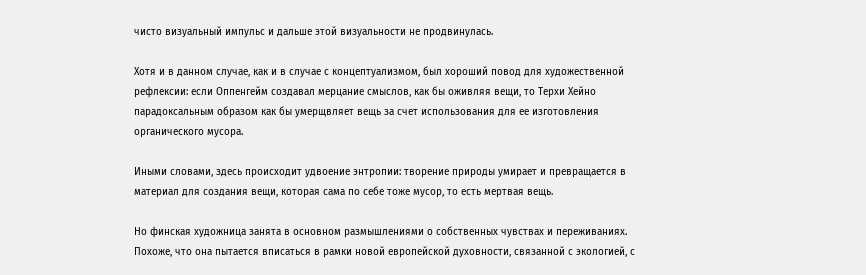чисто визуальный импульс и дальше этой визуальности не продвинулась.

Хотя и в данном случае, как и в случае с концептуализмом, был хороший повод для художественной рефлексии: если Оппенгейм создавал мерцание смыслов, как бы оживляя вещи, то Терхи Хейно парадоксальным образом как бы умерщвляет вещь за счет использования для ее изготовления органического мусора.

Иными словами, здесь происходит удвоение энтропии: творение природы умирает и превращается в материал для создания вещи, которая сама по себе тоже мусор, то есть мертвая вещь.

Но финская художница занята в основном размышлениями о собственных чувствах и переживаниях. Похоже, что она пытается вписаться в рамки новой европейской духовности, связанной с экологией, с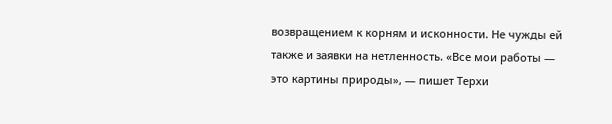возвращением к корням и исконности. Не чужды ей также и заявки на нетленность. «Все мои работы — это картины природы», — пишет Терхи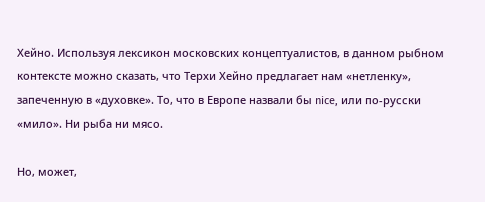Хейно. Используя лексикон московских концептуалистов, в данном рыбном контексте можно сказать, что Терхи Хейно предлагает нам «нетленку», запеченную в «духовке». То, что в Европе назвали бы nice, или по-русски «мило». Ни рыба ни мясо.

Но, может,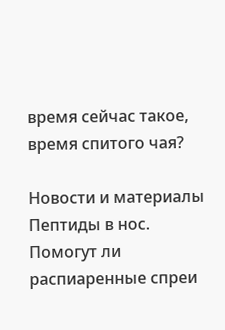время сейчас такое, время спитого чая?

Новости и материалы
Пептиды в нос. Помогут ли распиаренные спреи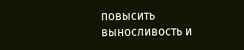повысить выносливость и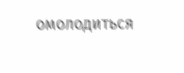омолодиться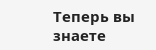Теперь вы знаете